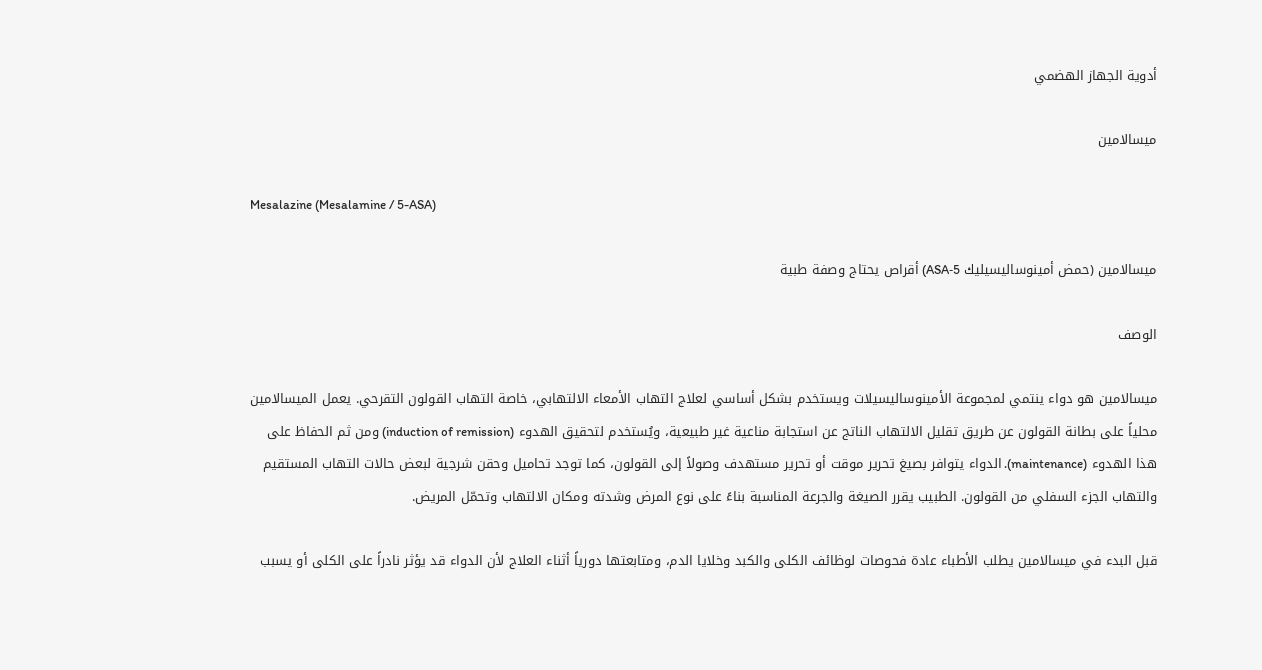أدوية الجهاز الهضمي

ميسالامين

Mesalazine (Mesalamine / 5-ASA)

ميسالامين (حمض أمينوساليسيليك 5‑ASA) أقراص يحتاج وصفة طبية

الوصف

ميسالامين هو دواء ينتمي لمجموعة الأمينوساليسيلات ويستخدم بشكل أساسي لعلاج التهاب الأمعاء الالتهابي، خاصة التهاب القولون التقرحي. يعمل الميسالامين محلياً على بطانة القولون عن طريق تقليل الالتهاب الناتج عن استجابة مناعية غير طبيعية، ويُستخدم لتحقيق الهدوء (induction of remission) ومن ثم الحفاظ على هذا الهدوء (maintenance). الدواء يتوافر بصيغ تحرير موقت أو تحرير مستهدف وصولاً إلى القولون، كما توجد تحاميل وحقن شرجية لبعض حالات التهاب المستقيم والتهاب الجزء السفلي من القولون. الطبيب يقرر الصيغة والجرعة المناسبة بناءً على نوع المرض وشدته ومكان الالتهاب وتحمّل المريض.

قبل البدء في ميسالامين يطلب الأطباء عادة فحوصات لوظائف الكلى والكبد وخلايا الدم، ومتابعتها دورياً أثناء العلاج لأن الدواء قد يؤثر نادراً على الكلى أو يسبب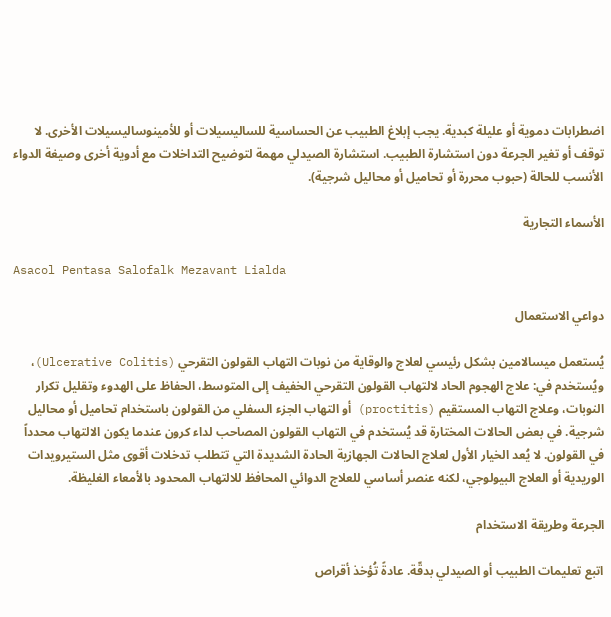اضطرابات دموية أو عليلة كبدية. يجب إبلاغ الطبيب عن الحساسية للساليسيلات أو للأمينوساليسيلات الأخرى. لا توقف أو تغير الجرعة دون استشارة الطبيب. استشارة الصيدلي مهمة لتوضيح التداخلات مع أدوية أخرى وصيغة الدواء الأنسب للحالة (حبوب محررة أو تحاميل أو محاليل شرجية).

الأسماء التجارية

Asacol Pentasa Salofalk Mezavant Lialda

دواعي الاستعمال

يُستعمل ميسالامين بشكل رئيسي لعلاج والوقاية من نوبات التهاب القولون التقرحي (Ulcerative Colitis)، ويُستخدم في: علاج الهجوم الحاد لالتهاب القولون التقرحي الخفيف إلى المتوسط، الحفاظ على الهدوء وتقليل تكرار النوبات، وعلاج التهاب المستقيم (proctitis) أو التهاب الجزء السفلي من القولون باستخدام تحاميل أو محاليل شرجية. في بعض الحالات المختارة قد يُستخدم في التهاب القولون المصاحب لداء كرون عندما يكون الالتهاب محدداً في القولون. لا يُعد الخيار الأول لعلاج الحالات الجهازية الحادة الشديدة التي تتطلب تدخلات أقوى مثل الستيرويدات الوريدية أو العلاج البيولوجي، لكنه عنصر أساسي للعلاج الدوائي المحافظ للالتهاب المحدود بالأمعاء الغليظة.

الجرعة وطريقة الاستخدام

اتبع تعليمات الطبيب أو الصيدلي بدقّة. عادةً تُؤخذ أقراص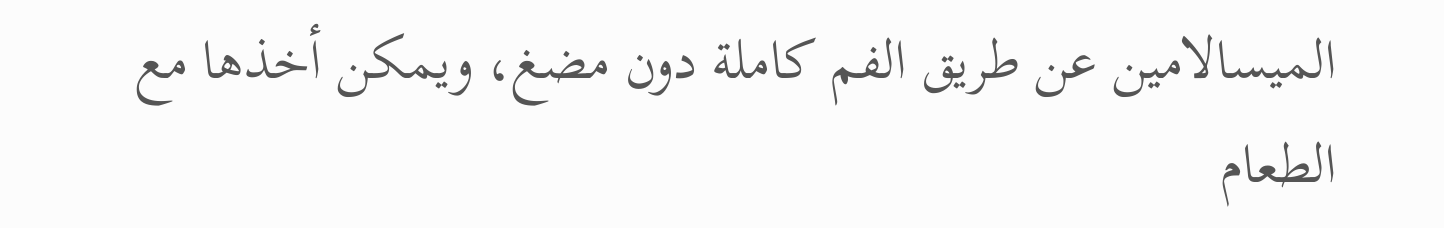الميسالامين عن طريق الفم كاملة دون مضغ، ويمكن أخذها مع الطعام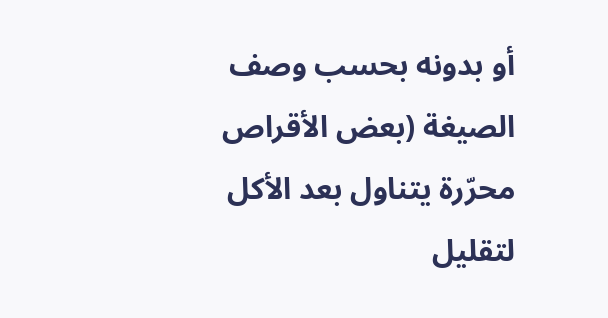أو بدونه بحسب وصف الصيغة (بعض الأقراص محرّرة يتناول بعد الأكل لتقليل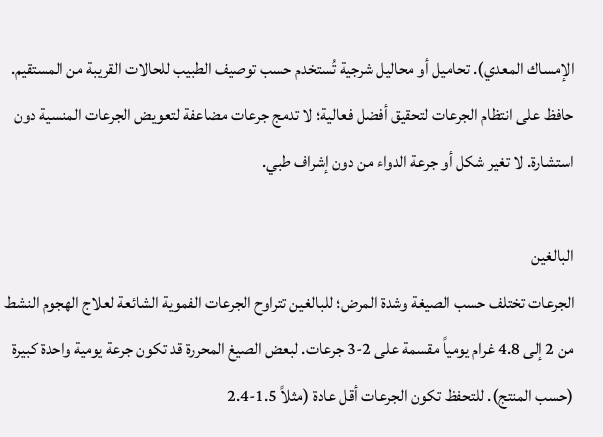الإمساك المعدي). تحاميل أو محاليل شرجية تُستخدم حسب توصيف الطبيب للحالات القريبة من المستقيم. حافظ على انتظام الجرعات لتحقيق أفضل فعالية؛ لا تدمج جرعات مضاعفة لتعويض الجرعات المنسية دون استشارة. لا تغير شكل أو جرعة الدواء من دون إشراف طبي.

البالغين
الجرعات تختلف حسب الصيغة وشدة المرض؛ للبالغين تتراوح الجرعات الفموية الشائعة لعلاج الهجوم النشط من 2 إلى 4.8 غرام يومياً مقسمة على 2-3 جرعات. لبعض الصيغ المحررة قد تكون جرعة يومية واحدة كبيرة (حسب المنتج). للتحفظ تكون الجرعات أقل عادة (مثلاً 1.5-2.4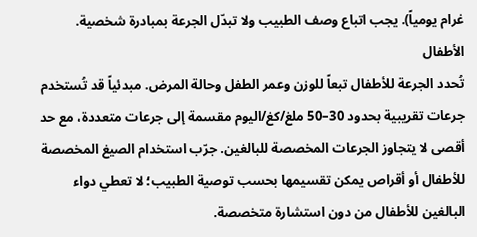غرام يومياً). يجب اتباع وصف الطبيب ولا تبدّل الجرعة بمبادرة شخصية.
الأطفال
تُحدد الجرعة للأطفال تبعاً للوزن وعمر الطفل وحالة المرض. مبدئياً قد تُستخدم جرعات تقريبية بحدود 30–50 ملغ/كغ/اليوم مقسمة إلى جرعات متعددة، مع حد أقصى لا يتجاوز الجرعات المخصصة للبالغين. جرّب استخدام الصيغ المخصصة للأطفال أو أقراص يمكن تقسيمها بحسب توصية الطبيب؛ لا تعطي دواء البالغين للأطفال من دون استشارة متخصصة.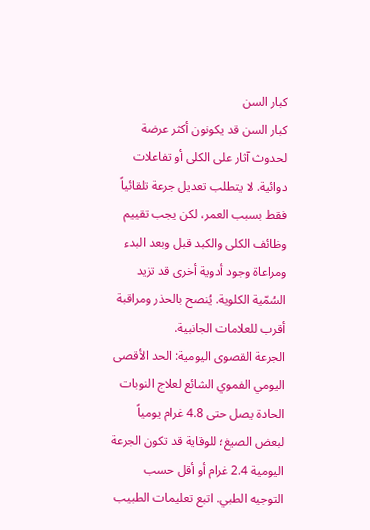كبار السن
كبار السن قد يكونون أكثر عرضة لحدوث آثار على الكلى أو تفاعلات دوائية. لا يتطلب تعديل جرعة تلقائياً فقط بسبب العمر، لكن يجب تقييم وظائف الكلى والكبد قبل وبعد البدء ومراعاة وجود أدوية أخرى قد تزيد السُمّية الكلوية. يُنصح بالحذر ومراقبة أقرب للعلامات الجانبية.
الجرعة القصوى اليومية: الحد الأقصى اليومي الفموي الشائع لعلاج النوبات الحادة يصل حتى 4.8 غرام يومياً لبعض الصيغ؛ للوقاية قد تكون الجرعة اليومية 2.4 غرام أو أقل حسب التوجيه الطبي. اتبع تعليمات الطبيب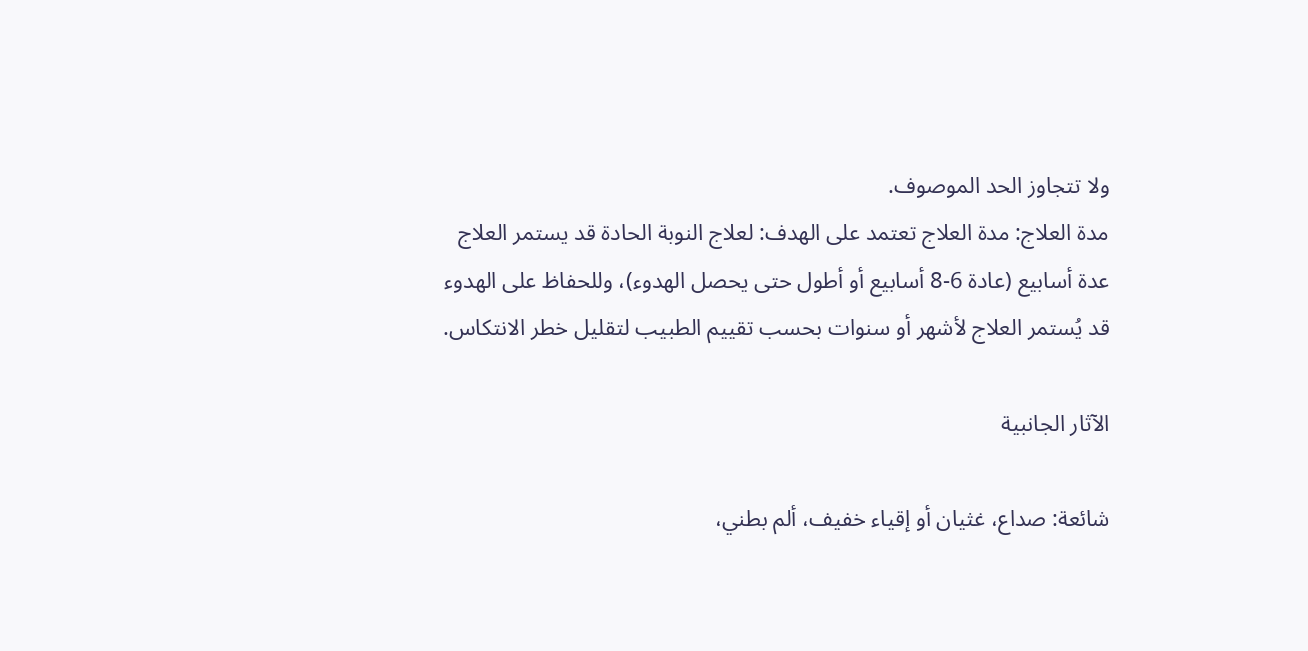ولا تتجاوز الحد الموصوف.
مدة العلاج: مدة العلاج تعتمد على الهدف: لعلاج النوبة الحادة قد يستمر العلاج عدة أسابيع (عادة 6-8 أسابيع أو أطول حتى يحصل الهدوء)، وللحفاظ على الهدوء قد يُستمر العلاج لأشهر أو سنوات بحسب تقييم الطبيب لتقليل خطر الانتكاس.

الآثار الجانبية

شائعة: صداع، غثيان أو إقياء خفيف، ألم بطني،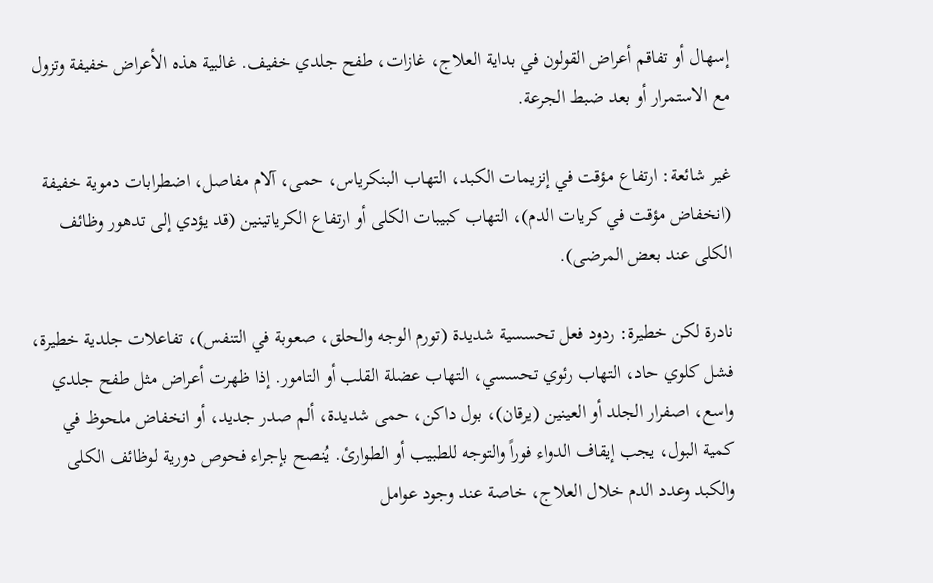إسهال أو تفاقم أعراض القولون في بداية العلاج، غازات، طفح جلدي خفيف. غالبية هذه الأعراض خفيفة وتزول مع الاستمرار أو بعد ضبط الجرعة.

غير شائعة: ارتفاع مؤقت في إنزيمات الكبد، التهاب البنكرياس، حمى، آلام مفاصل، اضطرابات دموية خفيفة (انخفاض مؤقت في كريات الدم)، التهاب كبيبات الكلى أو ارتفاع الكرياتينين (قد يؤدي إلى تدهور وظائف الكلى عند بعض المرضى).

نادرة لكن خطيرة: ردود فعل تحسسية شديدة (تورم الوجه والحلق، صعوبة في التنفس)، تفاعلات جلدية خطيرة، فشل كلوي حاد، التهاب رئوي تحسسي، التهاب عضلة القلب أو التامور. إذا ظهرت أعراض مثل طفح جلدي واسع، اصفرار الجلد أو العينين (يرقان)، بول داكن، حمى شديدة، ألم صدر جديد، أو انخفاض ملحوظ في كمية البول، يجب إيقاف الدواء فوراً والتوجه للطبيب أو الطوارئ. يُنصح بإجراء فحوص دورية لوظائف الكلى والكبد وعدد الدم خلال العلاج، خاصة عند وجود عوامل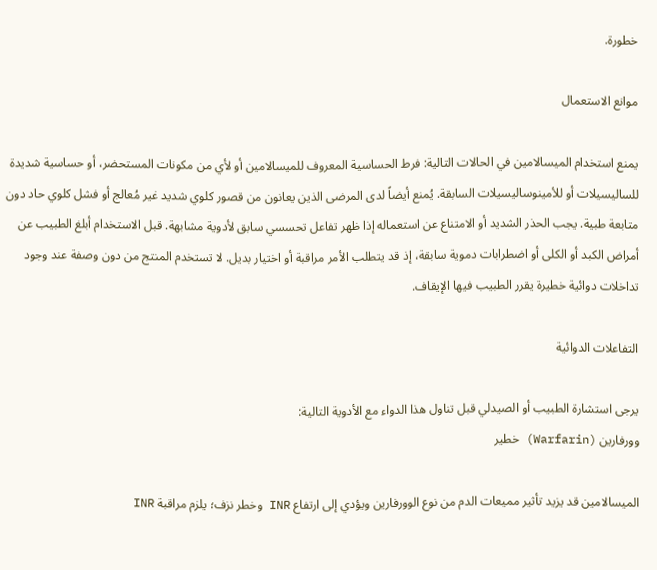خطورة.

موانع الاستعمال

يمنع استخدام الميسالامين في الحالات التالية: فرط الحساسية المعروف للميسالامين أو لأي من مكونات المستحضر، أو حساسية شديدة للساليسيلات أو للأمينوساليسيلات السابقة. يُمنع أيضاً لدى المرضى الذين يعانون من قصور كلوي شديد غير مُعالج أو فشل كلوي حاد دون متابعة طبية. يجب الحذر الشديد أو الامتناع عن استعماله إذا ظهر تفاعل تحسسي سابق لأدوية مشابهة. قبل الاستخدام أبلغ الطبيب عن أمراض الكبد أو الكلى أو اضطرابات دموية سابقة، إذ قد يتطلب الأمر مراقبة أو اختيار بديل. لا تستخدم المنتج من دون وصفة عند وجود تداخلات دوائية خطيرة يقرر الطبيب فيها الإيقاف.

التفاعلات الدوائية

يرجى استشارة الطبيب أو الصيدلي قبل تناول هذا الدواء مع الأدوية التالية:
وورفارين (Warfarin) خطير

الميسالامين قد يزيد تأثير مميعات الدم من نوع الوورفارين ويؤدي إلى ارتفاع INR وخطر نزف؛ يلزم مراقبة INR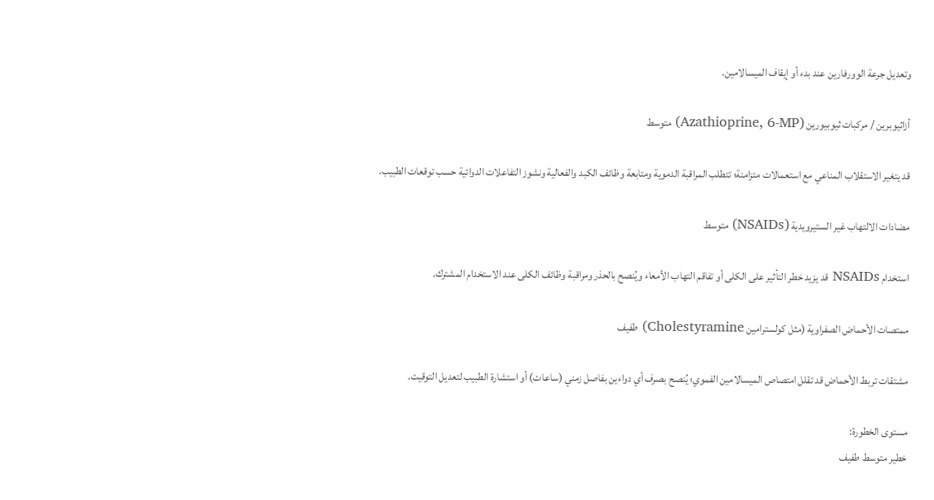وتعديل جرعة الوورفارين عند بدء أو إيقاف الميسالامين.

أزاثيوبرين / مركبات ثيوبيورين (Azathioprine, 6‑MP) متوسط

قد يتغير الاستقلاب المناعي مع استعمالات متزامنة؛ تتطلب المراقبة الدموية ومتابعة وظائف الكبد والفعالية ونشوز التفاعلات الدوائية حسب توقعات الطبيب.

مضادات الالتهاب غير الستيرويدية (NSAIDs) متوسط

استخدام NSAIDs قد يزيد خطر التأثير على الكلى أو تفاقم التهاب الأمعاء ويُنصح بالحذر ومراقبة وظائف الكلى عند الاستخدام المشترك.

ممتصات الأحماض الصفراوية (مثل كولسترامين Cholestyramine) طفيف

مشتقات تربط الأحماض قد تقلل امتصاص الميسالامين الفموي؛ يُنصح بصرف أي دواءين بفاصل زمني (ساعات) أو استشارة الطبيب لتعديل التوقيت.

مستوى الخطورة:
خطير متوسط طفيف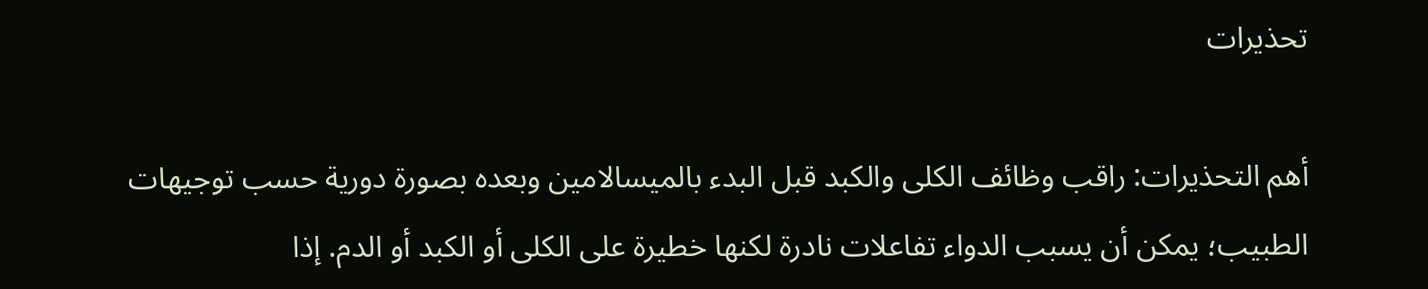تحذيرات

أهم التحذيرات: راقب وظائف الكلى والكبد قبل البدء بالميسالامين وبعده بصورة دورية حسب توجيهات الطبيب؛ يمكن أن يسبب الدواء تفاعلات نادرة لكنها خطيرة على الكلى أو الكبد أو الدم. إذا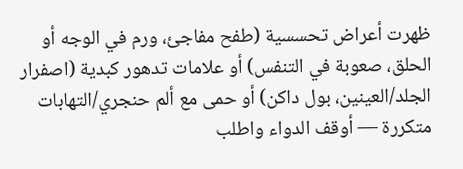ظهرت أعراض تحسسية (طفح مفاجئ، ورم في الوجه أو الحلق، صعوبة في التنفس) أو علامات تدهور كبدية (اصفرار الجلد/العينين، بول داكن) أو حمى مع ألم حنجري/التهابات متكررة — أوقف الدواء واطلب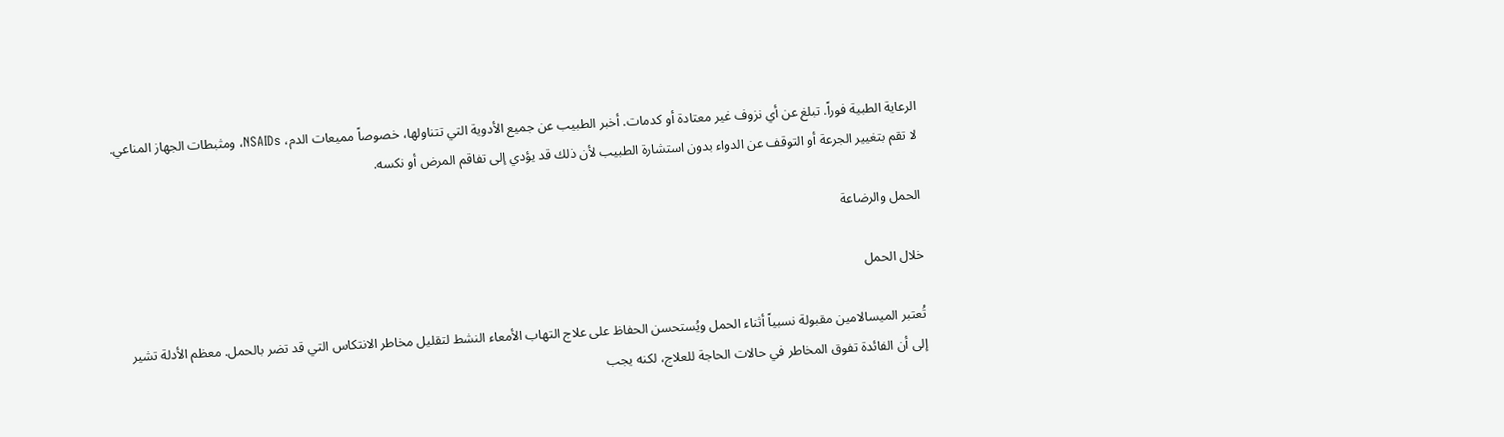الرعاية الطبية فوراً. تبلغ عن أي نزوف غير معتادة أو كدمات. أخبر الطبيب عن جميع الأدوية التي تتناولها، خصوصاً مميعات الدم، NSAIDs، ومثبطات الجهاز المناعي. لا تقم بتغيير الجرعة أو التوقف عن الدواء بدون استشارة الطبيب لأن ذلك قد يؤدي إلى تفاقم المرض أو نكسه.

الحمل والرضاعة

خلال الحمل

تُعتبر الميسالامين مقبولة نسبياً أثناء الحمل ويُستحسن الحفاظ على علاج التهاب الأمعاء النشط لتقليل مخاطر الانتكاس التي قد تضر بالحمل. معظم الأدلة تشير إلى أن الفائدة تفوق المخاطر في حالات الحاجة للعلاج، لكنه يجب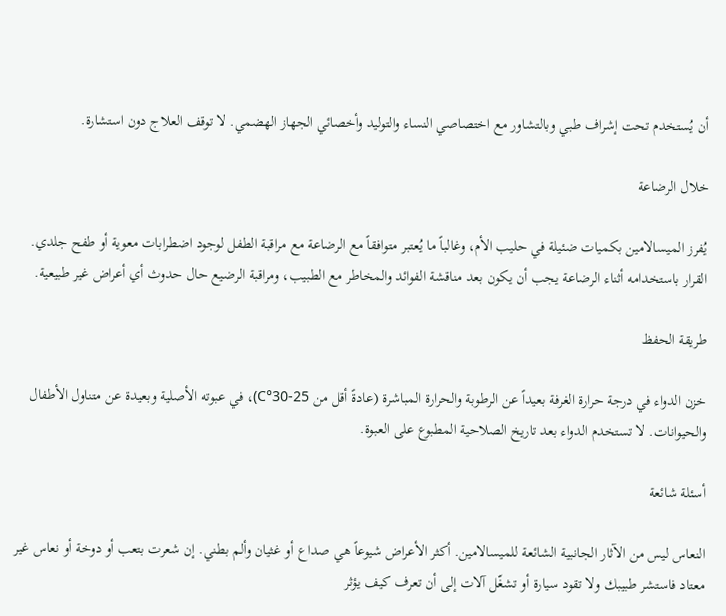أن يُستخدم تحت إشراف طبي وبالتشاور مع اختصاصي النساء والتوليد وأخصائي الجهاز الهضمي. لا توقف العلاج دون استشارة.

خلال الرضاعة

يُفرز الميسالامين بكميات ضئيلة في حليب الأم، وغالباً ما يُعتبر متوافقاً مع الرضاعة مع مراقبة الطفل لوجود اضطرابات معوية أو طفح جلدي. القرار باستخدامه أثناء الرضاعة يجب أن يكون بعد مناقشة الفوائد والمخاطر مع الطبيب، ومراقبة الرضيع حال حدوث أي أعراض غير طبيعية.

طريقة الحفظ

خزن الدواء في درجة حرارة الغرفة بعيداً عن الرطوبة والحرارة المباشرة (عادةً أقل من 25-30°C)، في عبوته الأصلية وبعيدة عن متناول الأطفال والحيوانات. لا تستخدم الدواء بعد تاريخ الصلاحية المطبوع على العبوة.

أسئلة شائعة

النعاس ليس من الآثار الجانبية الشائعة للميسالامين. أكثر الأعراض شيوعاً هي صداع أو غثيان وألم بطني. إن شعرت بتعب أو دوخة أو نعاس غير معتاد فاستشر طبيبك ولا تقود سيارة أو تشغّل آلات إلى أن تعرف كيف يؤثر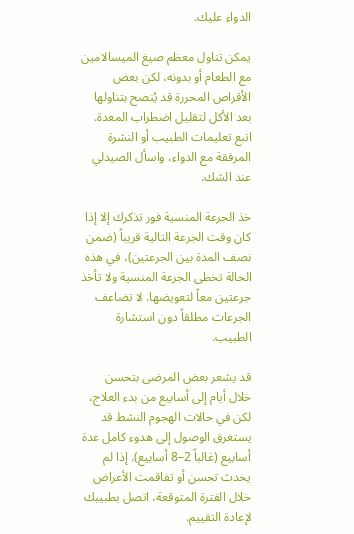الدواء عليك.

يمكن تناول معظم صيغ الميسالامين مع الطعام أو بدونه، لكن بعض الأقراص المحررة قد يُنصح بتناولها بعد الأكل لتقليل اضطراب المعدة. اتبع تعليمات الطبيب أو النشرة المرفقة مع الدواء، واسأل الصيدلي عند الشك.

خذ الجرعة المنسية فور تذكرك إلا إذا كان وقت الجرعة التالية قريباً (ضمن نصف المدة بين الجرعتين)، في هذه الحالة تخطى الجرعة المنسية ولا تأخذ جرعتين معاً لتعويضها. لا تضاعف الجرعات مطلقاً دون استشارة الطبيب.

قد يشعر بعض المرضى بتحسن خلال أيام إلى أسابيع من بدء العلاج، لكن في حالات الهجوم النشط قد يستغرق الوصول إلى هدوء كامل عدة أسابيع (غالباً 2–8 أسابيع). إذا لم يحدث تحسن أو تفاقمت الأعراض خلال الفترة المتوقعة، اتصل بطبيبك لإعادة التقييم.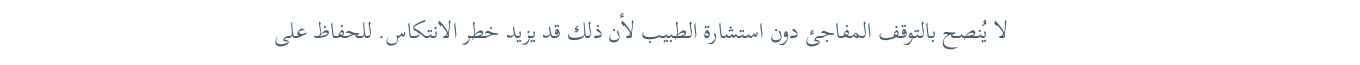لا يُنصح بالتوقف المفاجئ دون استشارة الطبيب لأن ذلك قد يزيد خطر الانتكاس. للحفاظ على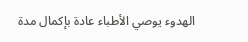الهدوء يوصي الأطباء عادة بإكمال مدة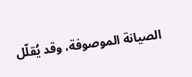الصيانة الموصوفة، وقد يُقلّل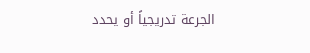الجرعة تدريجياً أو يحدد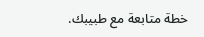خطة متابعة مع طبيبك.